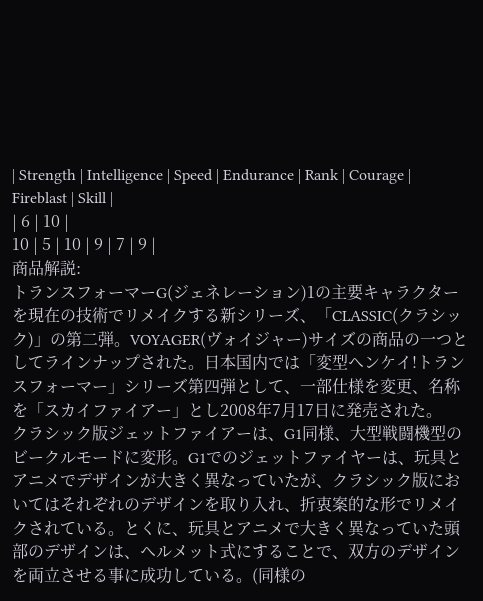| Strength | Intelligence | Speed | Endurance | Rank | Courage | Fireblast | Skill |
| 6 | 10 |
10 | 5 | 10 | 9 | 7 | 9 |
商品解説:
トランスフォーマーG(ジェネレーション)1の主要キャラクターを現在の技術でリメイクする新シリーズ、「CLASSIC(クラシック)」の第二弾。VOYAGER(ヴォイジャー)サイズの商品の一つとしてラインナップされた。日本国内では「変型ヘンケイ!トランスフォーマー」シリーズ第四弾として、一部仕様を変更、名称を「スカイファイアー」とし2008年7月17日に発売された。
クラシック版ジェットファイアーは、G1同様、大型戦闘機型のビークルモードに変形。G1でのジェットファイヤーは、玩具とアニメでデザインが大きく異なっていたが、クラシック版においてはそれぞれのデザインを取り入れ、折衷案的な形でリメイクされている。とくに、玩具とアニメで大きく異なっていた頭部のデザインは、ヘルメット式にすることで、双方のデザインを両立させる事に成功している。(同様の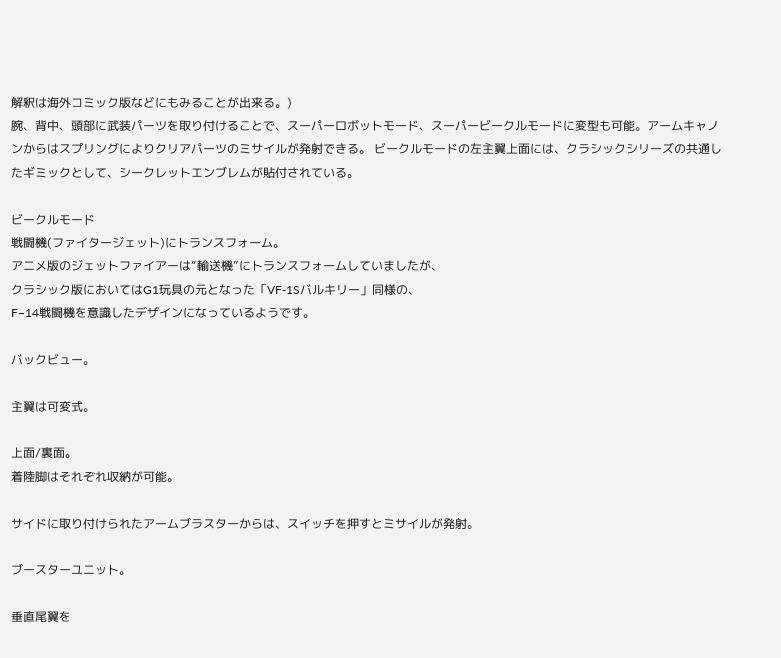解釈は海外コミック版などにもみることが出来る。)
腕、背中、頭部に武装パーツを取り付けることで、スーパーロボットモード、スーパービークルモードに変型も可能。アームキャノンからはスプリングによりクリアパーツのミサイルが発射できる。 ビークルモードの左主翼上面には、クラシックシリーズの共通したギミックとして、シークレットエンブレムが貼付されている。

ビークルモード
戦闘機(ファイタージェット)にトランスフォーム。
アニメ版のジェットファイアーは“輸送機”にトランスフォームしていましたが、
クラシック版においてはG1玩具の元となった「VF-1Sバルキリー」同様の、
F−14戦闘機を意識したデザインになっているようです。

バックビュー。

主翼は可変式。

上面/裏面。
着陸脚はそれぞれ収納が可能。

サイドに取り付けられたアームブラスターからは、スイッチを押すとミサイルが発射。

ブースターユニット。

垂直尾翼を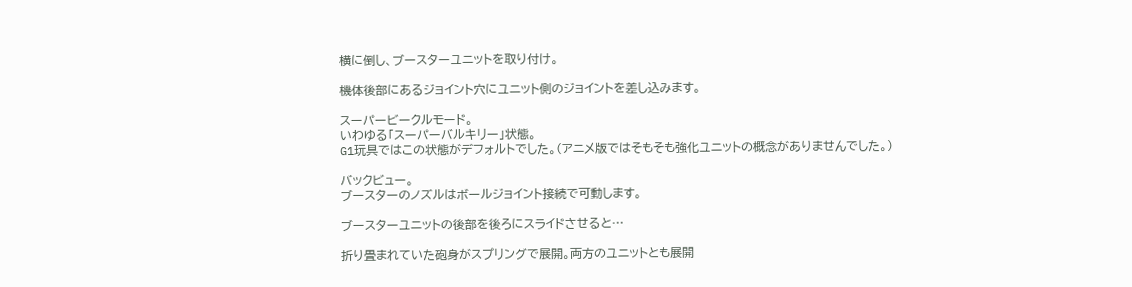横に倒し、ブースターユニットを取り付け。

機体後部にあるジョイント穴にユニット側のジョイントを差し込みます。

スーパービークルモード。
いわゆる「スーパーバルキリー」状態。
G1玩具ではこの状態がデフォルトでした。(アニメ版ではそもそも強化ユニットの概念がありませんでした。)

バックビュー。
ブースターのノズルはボールジョイント接続で可動します。

ブースターユニットの後部を後ろにスライドさせると…

折り畳まれていた砲身がスプリングで展開。両方のユニットとも展開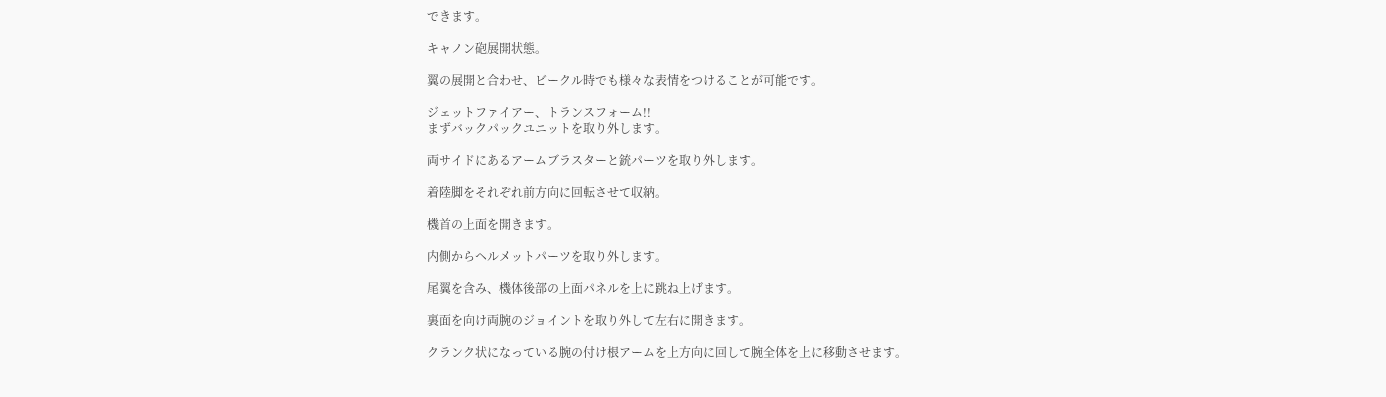できます。

キャノン砲展開状態。

翼の展開と合わせ、ビークル時でも様々な表情をつけることが可能です。

ジェットファイアー、トランスフォーム!!
まずバックパックユニットを取り外します。

両サイドにあるアームブラスターと銃パーツを取り外します。

着陸脚をそれぞれ前方向に回転させて収納。

機首の上面を開きます。

内側からヘルメットパーツを取り外します。

尾翼を含み、機体後部の上面パネルを上に跳ね上げます。

裏面を向け両腕のジョイントを取り外して左右に開きます。

クランク状になっている腕の付け根アームを上方向に回して腕全体を上に移動させます。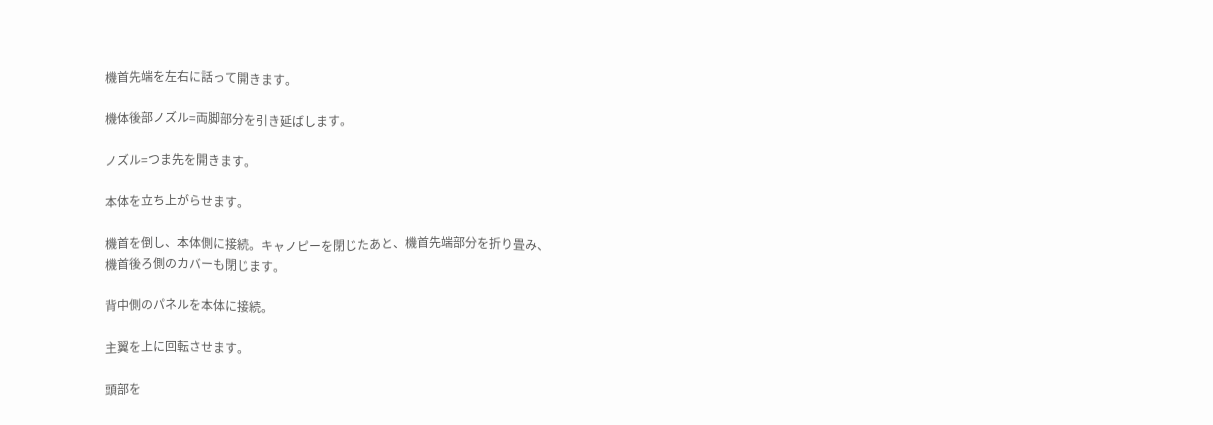機首先端を左右に話って開きます。

機体後部ノズル=両脚部分を引き延ばします。

ノズル=つま先を開きます。

本体を立ち上がらせます。

機首を倒し、本体側に接続。キャノピーを閉じたあと、機首先端部分を折り畳み、
機首後ろ側のカバーも閉じます。

背中側のパネルを本体に接続。

主翼を上に回転させます。

頭部を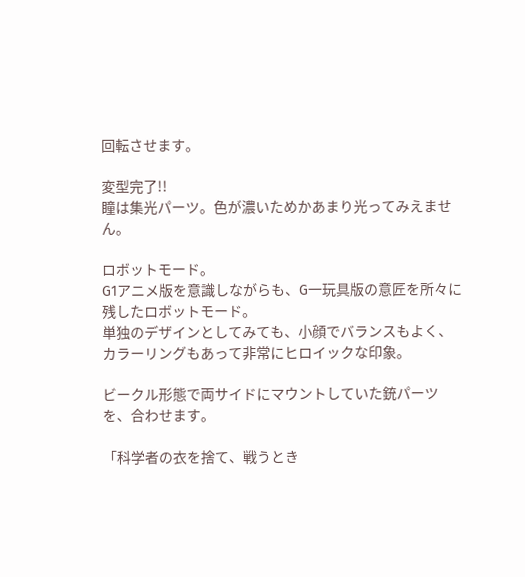回転させます。

変型完了!!
瞳は集光パーツ。色が濃いためかあまり光ってみえません。

ロボットモード。
G1アニメ版を意識しながらも、G一玩具版の意匠を所々に残したロボットモード。
単独のデザインとしてみても、小顔でバランスもよく、
カラーリングもあって非常にヒロイックな印象。

ビークル形態で両サイドにマウントしていた銃パーツを、合わせます。

「科学者の衣を捨て、戦うとき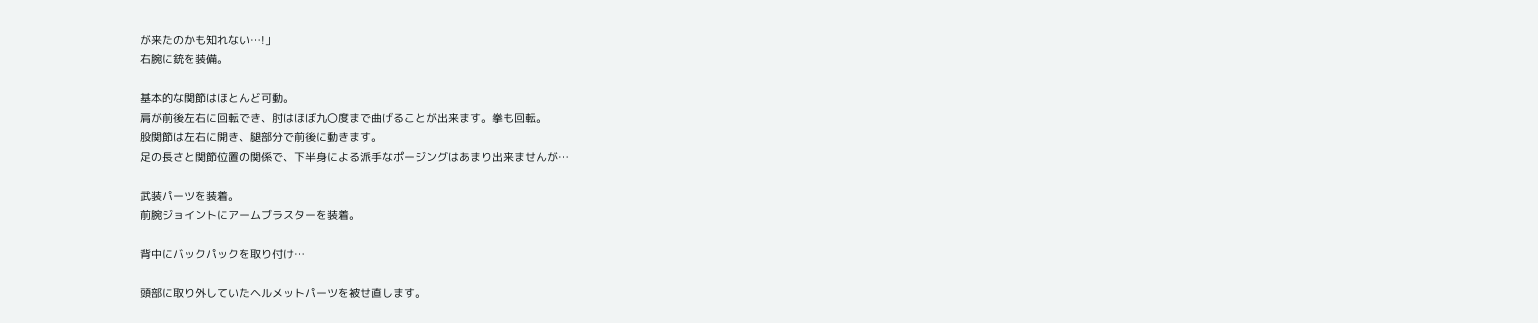が来たのかも知れない…!」
右腕に銃を装備。

基本的な関節はほとんど可動。
肩が前後左右に回転でき、肘はほぼ九〇度まで曲げることが出来ます。拳も回転。
股関節は左右に開き、腿部分で前後に動きます。
足の長さと関節位置の関係で、下半身による派手なポージングはあまり出来ませんが…

武装パーツを装着。
前腕ジョイントにアームブラスターを装着。

背中にバックパックを取り付け…

頭部に取り外していたヘルメットパーツを被せ直します。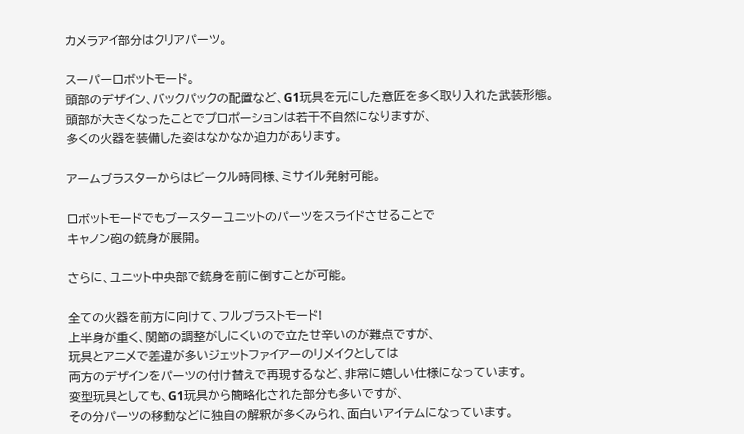カメラアイ部分はクリアパーツ。

スーパーロボットモード。
頭部のデザイン、バックパックの配置など、G1玩具を元にした意匠を多く取り入れた武装形態。
頭部が大きくなったことでプロポーションは若干不自然になりますが、
多くの火器を装備した姿はなかなか迫力があります。

アームブラスターからはビークル時同様、ミサイル発射可能。

ロボットモードでもブースターユニットのパーツをスライドさせることで
キャノン砲の銃身が展開。

さらに、ユニット中央部で銃身を前に倒すことが可能。

全ての火器を前方に向けて、フルブラストモード!
上半身が重く、関節の調整がしにくいので立たせ辛いのが難点ですが、
玩具とアニメで差違が多いジェットファイアーのリメイクとしては
両方のデザインをパーツの付け替えで再現するなど、非常に嬉しい仕様になっています。
変型玩具としても、G1玩具から簡略化された部分も多いですが、
その分パーツの移動などに独自の解釈が多くみられ、面白いアイテムになっています。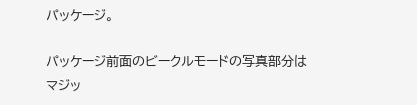パッケージ。

パッケージ前面のビークルモードの写真部分はマジッ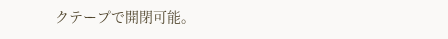クテープで開閉可能。